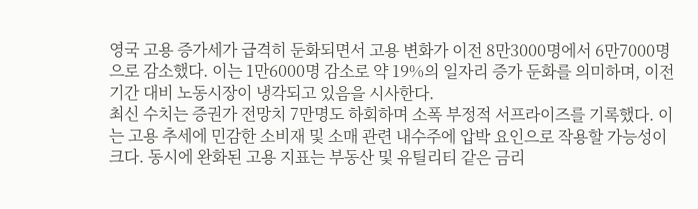영국 고용 증가세가 급격히 둔화되면서 고용 변화가 이전 8만3000명에서 6만7000명으로 감소했다. 이는 1만6000명 감소로 약 19%의 일자리 증가 둔화를 의미하며, 이전 기간 대비 노동시장이 냉각되고 있음을 시사한다.
최신 수치는 증권가 전망치 7만명도 하회하며 소폭 부정적 서프라이즈를 기록했다. 이는 고용 추세에 민감한 소비재 및 소매 관련 내수주에 압박 요인으로 작용할 가능성이 크다. 동시에 완화된 고용 지표는 부동산 및 유틸리티 같은 금리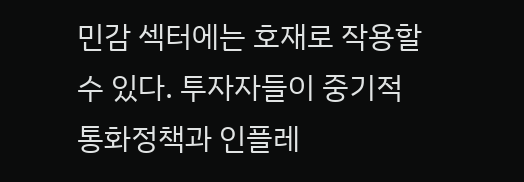민감 섹터에는 호재로 작용할 수 있다. 투자자들이 중기적 통화정책과 인플레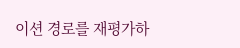이션 경로를 재평가하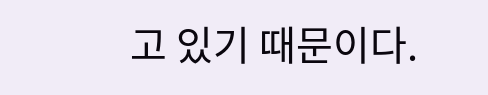고 있기 때문이다.